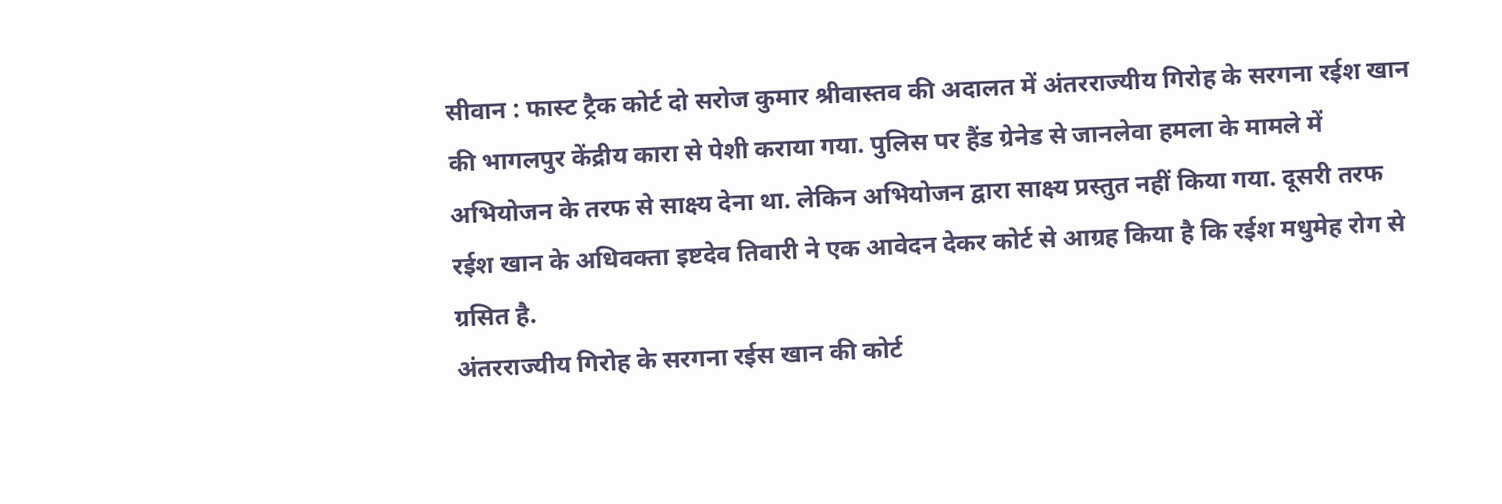सीवान : फास्ट ट्रैक कोर्ट दो सरोज कुमार श्रीवास्तव की अदालत में अंतरराज्यीय गिरोह के सरगना रईश खान की भागलपुर केंद्रीय कारा से पेशी कराया गया. पुलिस पर हैंड ग्रेनेड से जानलेवा हमला के मामले में अभियोजन के तरफ से साक्ष्य देना था. लेकिन अभियोजन द्वारा साक्ष्य प्रस्तुत नहीं किया गया. दूसरी तरफ रईश खान के अधिवक्ता इष्टदेव तिवारी ने एक आवेदन देकर कोर्ट से आग्रह किया है कि रईश मधुमेह रोग से ग्रसित है.
अंतरराज्यीय गिरोह के सरगना रईस खान की कोर्ट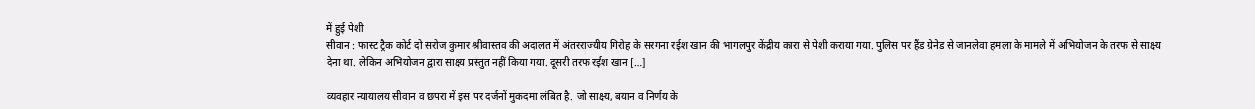में हुई पेशी
सीवान : फास्ट ट्रैक कोर्ट दो सरोज कुमार श्रीवास्तव की अदालत में अंतरराज्यीय गिरोह के सरगना रईश खान की भागलपुर केंद्रीय कारा से पेशी कराया गया. पुलिस पर हैंड ग्रेनेड से जानलेवा हमला के मामले में अभियोजन के तरफ से साक्ष्य देना था. लेकिन अभियोजन द्वारा साक्ष्य प्रस्तुत नहीं किया गया. दूसरी तरफ रईश खान […]

व्यवहार न्यायालय सीवान व छपरा में इस पर दर्जनों मुकदमा लंबित है. जो साक्ष्य, बयान व निर्णय के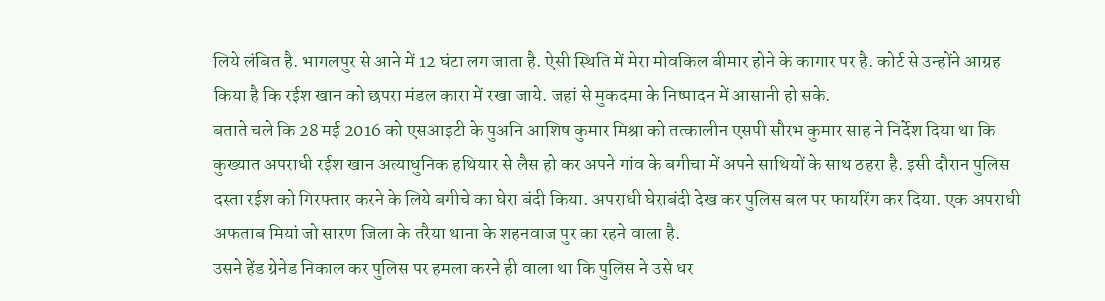लिये लंबित है. भागलपुर से आने में 12 घंटा लग जाता है. ऐसी स्थिति में मेरा मोवकिल बीमार होने के कागार पर है. कोर्ट से उन्होंने आग्रह किया है कि रईश खान को छपरा मंडल कारा में रखा जाये. जहां से मुकदमा के निष्पादन में आसानी हो सके.
बताते चले कि 28 मई 2016 को एसआइटी के पुअनि आशिष कुमार मिश्रा को तत्कालीन एसपी सौरभ कुमार साह ने निर्देश दिया था कि कुख्यात अपराधी रईश खान अत्याधुनिक हथियार से लैस हो कर अपने गांव के बगीचा में अपने साथियों के साथ ठहरा है. इसी दौरान पुलिस दस्ता रईश को गिरफ्तार करने के लिये बगीचे का घेरा बंदी किया. अपराधी घेराबंदी देख कर पुलिस बल पर फायरिंग कर दिया. एक अपराधी अफताब मियां जो सारण जिला के तरैया थाना के शहनवाज पुर का रहने वाला है.
उसने हेंड ग्रेनेड निकाल कर पुलिस पर हमला करने ही वाला था कि पुलिस ने उसे धर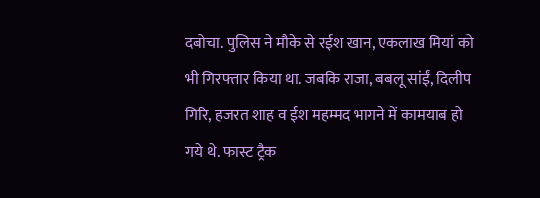दबोचा. पुलिस ने मौके से रईश खान, एकलाख मियां को भी गिरफ्तार किया था. जबकि राजा, बबलू सांईं, दिलीप गिरि, हजरत शाह व ईश महम्मद भागने में कामयाब हो गये थे. फास्ट ट्रैक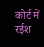कोर्ट में रईश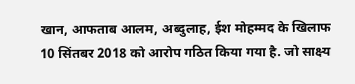खान, आफताब आलम, अब्दुलाह, ईश मोहम्मद के खिलाफ 10 सिंतबर 2018 को आरोप गठित किया गया है. जो साक्ष्य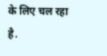के लिए चल रहा है.